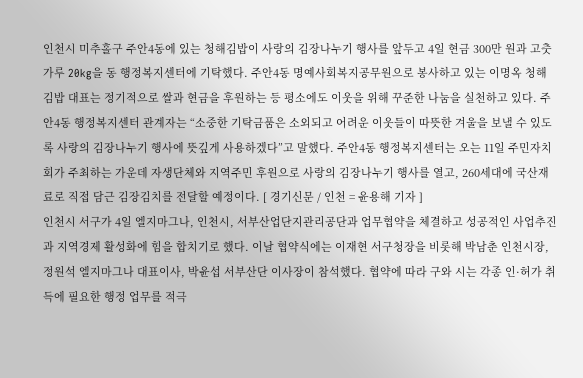인천시 미추홀구 주안4동에 있는 청해김밥이 사랑의 김장나누기 행사를 앞두고 4일 현금 300만 원과 고춧가루 20kg을 동 행정복지센터에 기탁했다. 주안4동 명예사회복지공무원으로 봉사하고 있는 이명옥 청해김밥 대표는 정기적으로 쌀과 현금을 후원하는 등 평소에도 이웃을 위해 꾸준한 나눔을 실천하고 있다. 주안4동 행정복지센터 관계자는 “소중한 기탁금품은 소외되고 어려운 이웃들이 따뜻한 겨울을 보낼 수 있도록 사랑의 김장나누기 행사에 뜻깊게 사용하겠다”고 말했다. 주안4동 행정복지센터는 오는 11일 주민자치회가 주최하는 가운데 자생단체와 지역주민 후원으로 사랑의 김장나누기 행사를 열고, 260세대에 국산재료로 직접 담근 김장김치를 전달할 예정이다. [ 경기신문 / 인천 = 윤용해 기자 ]
인천시 서구가 4일 엘지마그나, 인천시, 서부산업단지관리공단과 업무협약을 체결하고 성공적인 사업추진과 지역경제 활성화에 힘을 합치기로 했다. 이날 협약식에는 이재현 서구청장을 비롯해 박남춘 인천시장, 정원석 엘지마그나 대표이사, 박윤섭 서부산단 이사장이 참석했다. 협약에 따라 구와 시는 각종 인·허가 취득에 필요한 행정 업무를 적극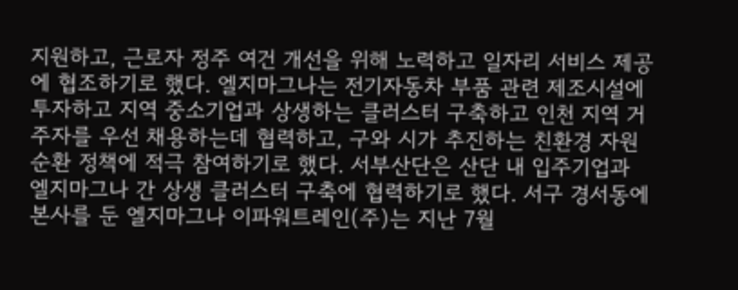지원하고, 근로자 정주 여건 개선을 위해 노력하고 일자리 서비스 제공에 협조하기로 했다. 엘지마그나는 전기자동차 부품 관련 제조시설에 투자하고 지역 중소기업과 상생하는 클러스터 구축하고 인천 지역 거주자를 우선 채용하는데 협력하고, 구와 시가 추진하는 친환경 자원순환 정책에 적극 참여하기로 했다. 서부산단은 산단 내 입주기업과 엘지마그나 간 상생 클러스터 구축에 협력하기로 했다. 서구 경서동에 본사를 둔 엘지마그나 이파워트레인(주)는 지난 7월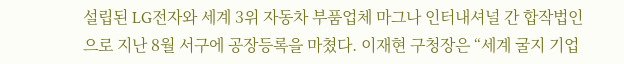설립된 LG전자와 세계 3위 자동차 부품업체 마그나 인터내셔널 간 합작법인으로 지난 8월 서구에 공장등록을 마쳤다. 이재현 구청장은 “세계 굴지 기업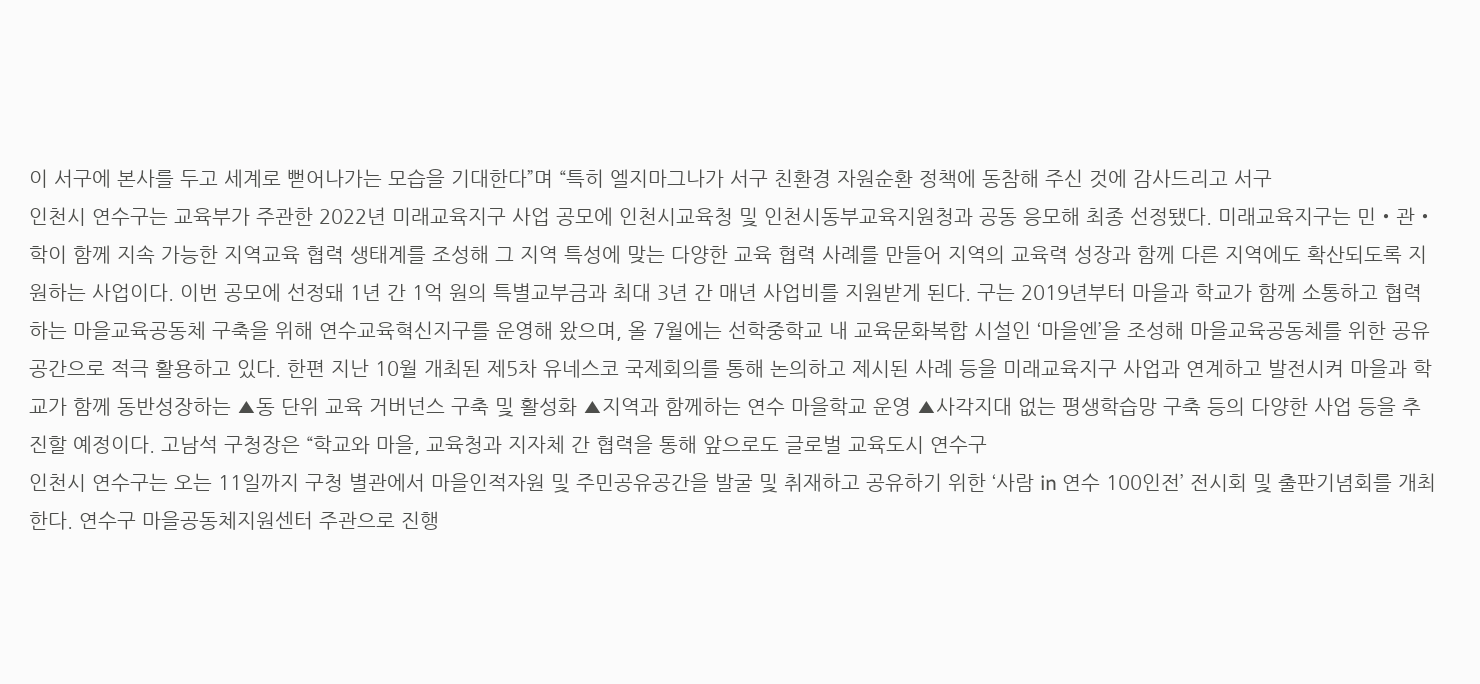이 서구에 본사를 두고 세계로 뻗어나가는 모습을 기대한다”며 “특히 엘지마그나가 서구 친환경 자원순환 정책에 동참해 주신 것에 감사드리고 서구
인천시 연수구는 교육부가 주관한 2022년 미래교육지구 사업 공모에 인천시교육청 및 인천시동부교육지원청과 공동 응모해 최종 선정됐다. 미래교육지구는 민‧관‧학이 함께 지속 가능한 지역교육 협력 생태계를 조성해 그 지역 특성에 맞는 다양한 교육 협력 사례를 만들어 지역의 교육력 성장과 함께 다른 지역에도 확산되도록 지원하는 사업이다. 이번 공모에 선정돼 1년 간 1억 원의 특별교부금과 최대 3년 간 매년 사업비를 지원받게 된다. 구는 2019년부터 마을과 학교가 함께 소통하고 협력하는 마을교육공동체 구축을 위해 연수교육혁신지구를 운영해 왔으며, 올 7월에는 선학중학교 내 교육문화복합 시설인 ‘마을엔’을 조성해 마을교육공동체를 위한 공유 공간으로 적극 활용하고 있다. 한편 지난 10월 개최된 제5차 유네스코 국제회의를 통해 논의하고 제시된 사례 등을 미래교육지구 사업과 연계하고 발전시켜 마을과 학교가 함께 동반성장하는 ▲동 단위 교육 거버넌스 구축 및 활성화 ▲지역과 함께하는 연수 마을학교 운영 ▲사각지대 없는 평생학습망 구축 등의 다양한 사업 등을 추진할 예정이다. 고남석 구청장은 “학교와 마을, 교육청과 지자체 간 협력을 통해 앞으로도 글로벌 교육도시 연수구
인천시 연수구는 오는 11일까지 구청 별관에서 마을인적자원 및 주민공유공간을 발굴 및 취재하고 공유하기 위한 ‘사람 in 연수 100인전’ 전시회 및 출판기념회를 개최한다. 연수구 마을공동체지원센터 주관으로 진행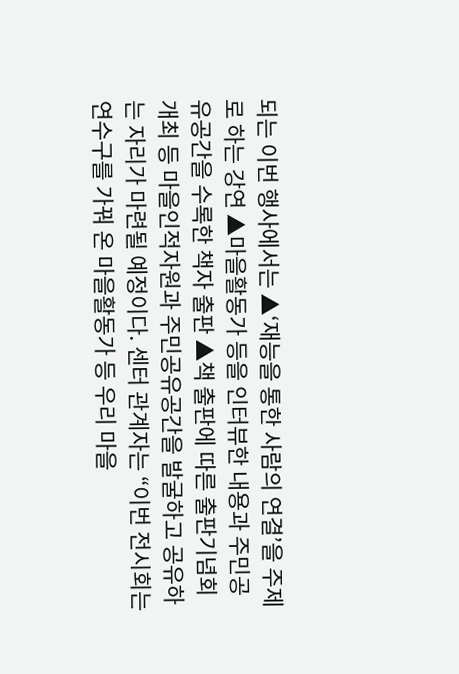되는 이번 행사에서는 ▲‘재능을 통한 사람의 연결’을 주제로 하는 강연 ▲마을활동가 등을 인터뷰한 내용과 주민공유공간을 수록한 책자 출판 ▲책 출판에 따른 출판기념회 개최 등 마을인적자원과 주민공유공간을 발굴하고 공유하는 자리가 마련될 예정이다. 센터 관계자는 “이번 전시회는 연수구를 가꿔 온 마을활동가 등 우리 마을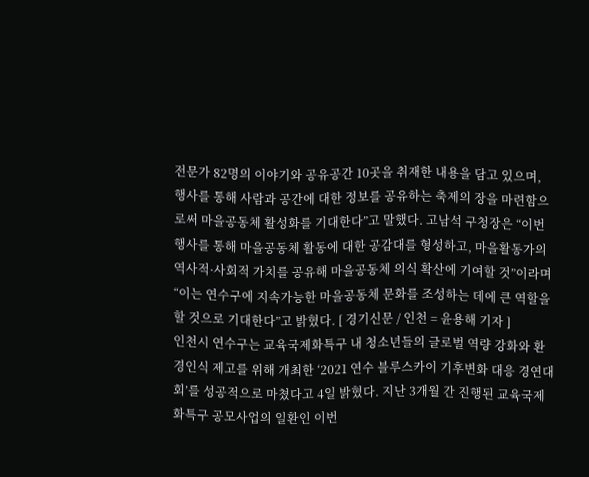전문가 82명의 이야기와 공유공간 10곳을 취재한 내용을 담고 있으며, 행사를 통해 사람과 공간에 대한 정보를 공유하는 축제의 장을 마련함으로써 마을공동체 활성화를 기대한다”고 말했다. 고남석 구청장은 “이번 행사를 통해 마을공동체 활동에 대한 공감대를 형성하고, 마을활동가의 역사적·사회적 가치를 공유해 마을공동체 의식 확산에 기여할 것”이라며 “이는 연수구에 지속가능한 마을공동체 문화를 조성하는 데에 큰 역할을 할 것으로 기대한다”고 밝혔다. [ 경기신문 / 인천 = 윤용해 기자 ]
인천시 연수구는 교육국제화특구 내 청소년들의 글로벌 역량 강화와 환경인식 제고를 위해 개최한 ‘2021 연수 블루스카이 기후변화 대응 경연대회’를 성공적으로 마쳤다고 4일 밝혔다. 지난 3개월 간 진행된 교육국제화특구 공모사업의 일환인 이번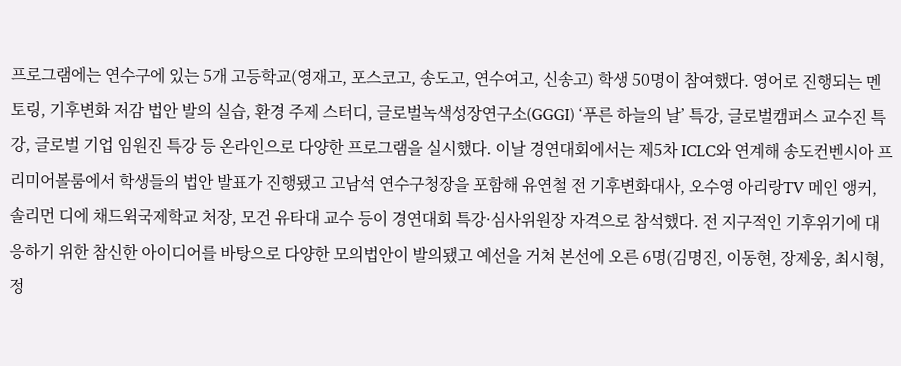프로그램에는 연수구에 있는 5개 고등학교(영재고, 포스코고, 송도고, 연수여고, 신송고) 학생 50명이 참여했다. 영어로 진행되는 멘토링, 기후변화 저감 법안 발의 실습, 환경 주제 스터디, 글로벌녹색성장연구소(GGGI) ‘푸른 하늘의 날’ 특강, 글로벌캠퍼스 교수진 특강, 글로벌 기업 임원진 특강 등 온라인으로 다양한 프로그램을 실시했다. 이날 경연대회에서는 제5차 ICLC와 연계해 송도컨벤시아 프리미어볼룸에서 학생들의 법안 발표가 진행됐고 고남석 연수구청장을 포함해 유연철 전 기후변화대사, 오수영 아리랑TV 메인 앵커, 솔리먼 디에 채드윅국제학교 처장, 모건 유타대 교수 등이 경연대회 특강·심사위원장 자격으로 참석했다. 전 지구적인 기후위기에 대응하기 위한 참신한 아이디어를 바탕으로 다양한 모의법안이 발의됐고 예선을 거쳐 본선에 오른 6명(김명진, 이동현, 장제웅, 최시형, 정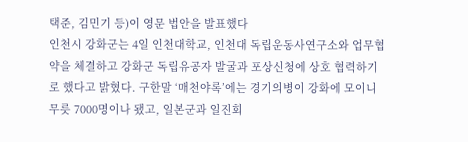택준, 김민기 등)이 영문 법안을 발표했다
인천시 강화군는 4일 인천대학교, 인천대 독립운동사연구소와 업무협약을 체결하고 강화군 독립유공자 발굴과 포상신청에 상호 협력하기로 했다고 밝혔다. 구한말 ‘매천야록’에는 경기의병이 강화에 모이니 무릇 7000명이나 됐고, 일본군과 일진회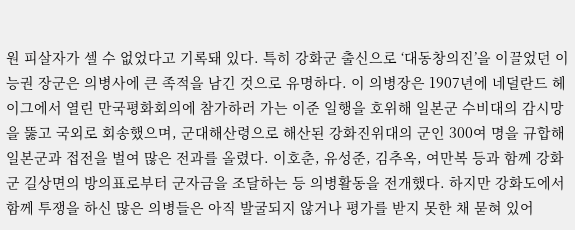원 피살자가 셀 수 없었다고 기록돼 있다. 특히 강화군 출신으로 ‘대동창의진’을 이끌었던 이능권 장군은 의병사에 큰 족적을 남긴 것으로 유명하다. 이 의병장은 1907년에 네덜란드 헤이그에서 열린 만국평화회의에 참가하러 가는 이준 일행을 호위해 일본군 수비대의 감시망을 뚫고 국외로 회송했으며, 군대해산령으로 해산된 강화진위대의 군인 300여 명을 규합해 일본군과 접전을 벌여 많은 전과를 올렸다. 이호춘, 유성준, 김추옥, 여만복 등과 함께 강화군 길상면의 방의표로부터 군자금을 조달하는 등 의병활동을 전개했다. 하지만 강화도에서 함께 투쟁을 하신 많은 의병들은 아직 발굴되지 않거나 평가를 받지 못한 채 묻혀 있어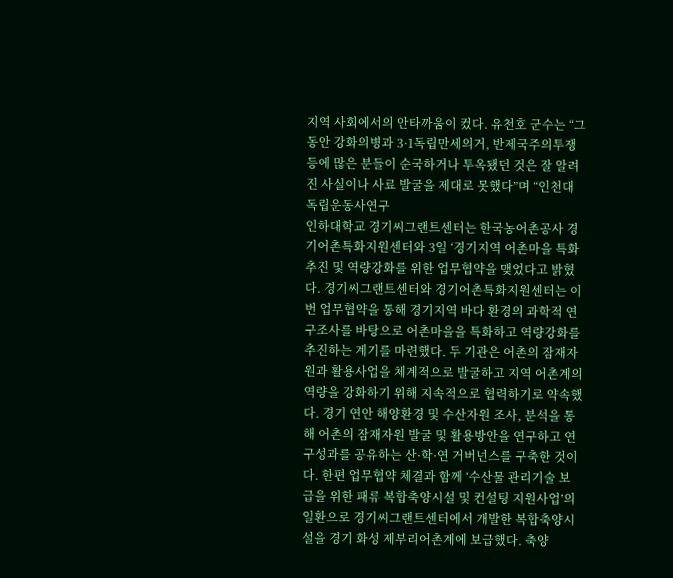지역 사회에서의 안타까움이 컸다. 유천호 군수는 “그 동안 강화의병과 3·1독립만세의거, 반제국주의투쟁 등에 많은 분들이 순국하거나 투옥됐던 것은 잘 알려진 사실이나 사료 발굴을 제대로 못했다”며 “인천대 독립운동사연구
인하대학교 경기씨그랜트센터는 한국농어촌공사 경기어촌특화지원센터와 3일 ‘경기지역 어촌마을 특화 추진 및 역량강화를 위한 업무협약을 맺었다고 밝혔다. 경기씨그랜트센터와 경기어촌특화지원센터는 이번 업무협약을 통해 경기지역 바다 환경의 과학적 연구조사를 바탕으로 어촌마을을 특화하고 역량강화를 추진하는 계기를 마련했다. 두 기관은 어촌의 잠재자원과 활용사업을 체계적으로 발굴하고 지역 어촌계의 역량을 강화하기 위해 지속적으로 협력하기로 약속했다. 경기 연안 해양환경 및 수산자원 조사, 분석을 통해 어촌의 잠재자원 발굴 및 활용방안을 연구하고 연구성과를 공유하는 산·학·연 거버넌스를 구축한 것이다. 한편 업무협약 체결과 함께 ‘수산물 관리기술 보급을 위한 패류 복합축양시설 및 컨설팅 지원사업’의 일환으로 경기씨그랜트센터에서 개발한 복합축양시설을 경기 화성 제부리어촌계에 보급했다. 축양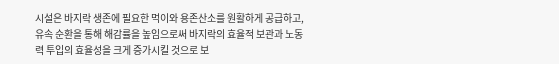시설은 바지락 생존에 필요한 먹이와 용존산소를 원활하게 공급하고, 유속 순환을 통해 해감률을 높임으로써 바지락의 효율적 보관과 노동력 투입의 효율성을 크게 증가시킬 것으로 보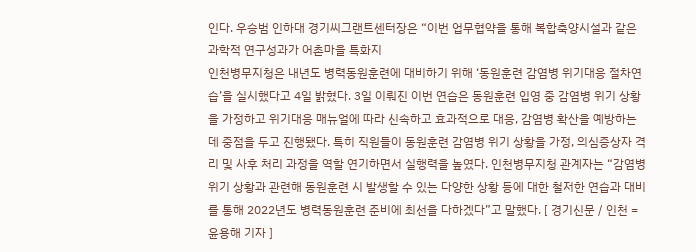인다. 우승범 인하대 경기씨그랜트센터장은 “이번 업무협약을 통해 복합축양시설과 같은 과학적 연구성과가 어촌마을 특화지
인천병무지청은 내년도 병력동원훈련에 대비하기 위해 ‘동원훈련 감염병 위기대응 절차연습’을 실시했다고 4일 밝혔다. 3일 이뤄진 이번 연습은 동원훈련 입영 중 감염병 위기 상황을 가정하고 위기대응 매뉴얼에 따라 신속하고 효과적으로 대응, 감염병 확산을 예방하는 데 중점을 두고 진행됐다. 특히 직원들이 동원훈련 감염병 위기 상황을 가정, 의심증상자 격리 및 사후 처리 과정을 역할 연기하면서 실행력을 높였다. 인천병무지청 관계자는 “감염병 위기 상황과 관련해 동원훈련 시 발생할 수 있는 다양한 상황 등에 대한 철저한 연습과 대비를 통해 2022년도 병력동원훈련 준비에 최선을 다하겠다”고 말했다. [ 경기신문 / 인천 = 윤용해 기자 ]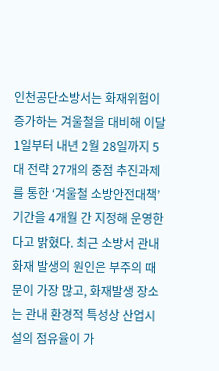인천공단소방서는 화재위험이 증가하는 겨울철을 대비해 이달 1일부터 내년 2월 28일까지 5대 전략 27개의 중점 추진과제를 통한 ‘겨울철 소방안전대책’ 기간을 4개월 간 지정해 운영한다고 밝혔다. 최근 소방서 관내 화재 발생의 원인은 부주의 때문이 가장 많고, 화재발생 장소는 관내 환경적 특성상 산업시설의 점유율이 가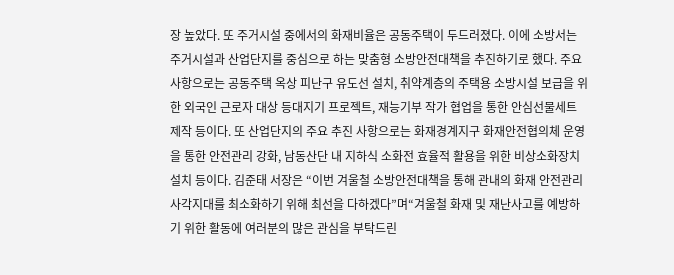장 높았다. 또 주거시설 중에서의 화재비율은 공동주택이 두드러졌다. 이에 소방서는 주거시설과 산업단지를 중심으로 하는 맞춤형 소방안전대책을 추진하기로 했다. 주요 사항으로는 공동주택 옥상 피난구 유도선 설치, 취약계층의 주택용 소방시설 보급을 위한 외국인 근로자 대상 등대지기 프로젝트, 재능기부 작가 협업을 통한 안심선물세트 제작 등이다. 또 산업단지의 주요 추진 사항으로는 화재경계지구 화재안전협의체 운영을 통한 안전관리 강화, 남동산단 내 지하식 소화전 효율적 활용을 위한 비상소화장치 설치 등이다. 김준태 서장은 “이번 겨울철 소방안전대책을 통해 관내의 화재 안전관리 사각지대를 최소화하기 위해 최선을 다하겠다”며“겨울철 화재 및 재난사고를 예방하기 위한 활동에 여러분의 많은 관심을 부탁드린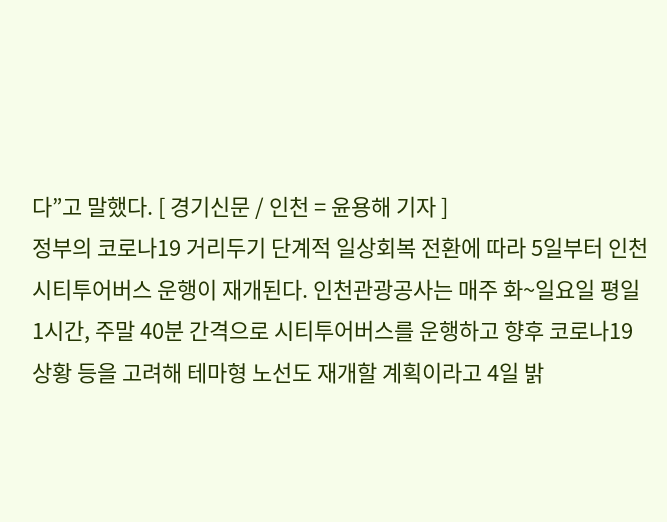다”고 말했다. [ 경기신문 / 인천 = 윤용해 기자 ]
정부의 코로나19 거리두기 단계적 일상회복 전환에 따라 5일부터 인천시티투어버스 운행이 재개된다. 인천관광공사는 매주 화~일요일 평일 1시간, 주말 40분 간격으로 시티투어버스를 운행하고 향후 코로나19 상황 등을 고려해 테마형 노선도 재개할 계획이라고 4일 밝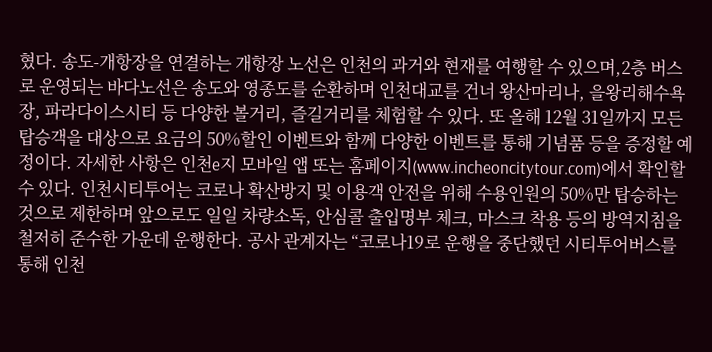혔다. 송도-개항장을 연결하는 개항장 노선은 인천의 과거와 현재를 여행할 수 있으며,2층 버스로 운영되는 바다노선은 송도와 영종도를 순환하며 인천대교를 건너 왕산마리나, 을왕리해수욕장, 파라다이스시티 등 다양한 볼거리, 즐길거리를 체험할 수 있다. 또 올해 12월 31일까지 모든 탑승객을 대상으로 요금의 50%할인 이벤트와 함께 다양한 이벤트를 통해 기념품 등을 증정할 예정이다. 자세한 사항은 인천e지 모바일 앱 또는 홈페이지(www.incheoncitytour.com)에서 확인할 수 있다. 인천시티투어는 코로나 확산방지 및 이용객 안전을 위해 수용인원의 50%만 탑승하는 것으로 제한하며 앞으로도 일일 차량소독, 안심콜 출입명부 체크, 마스크 착용 등의 방역지침을 철저히 준수한 가운데 운행한다. 공사 관계자는 “코로나19로 운행을 중단했던 시티투어버스를 통해 인천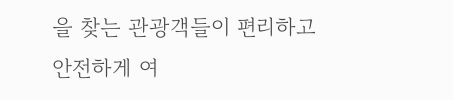을 찾는 관광객들이 편리하고 안전하게 여